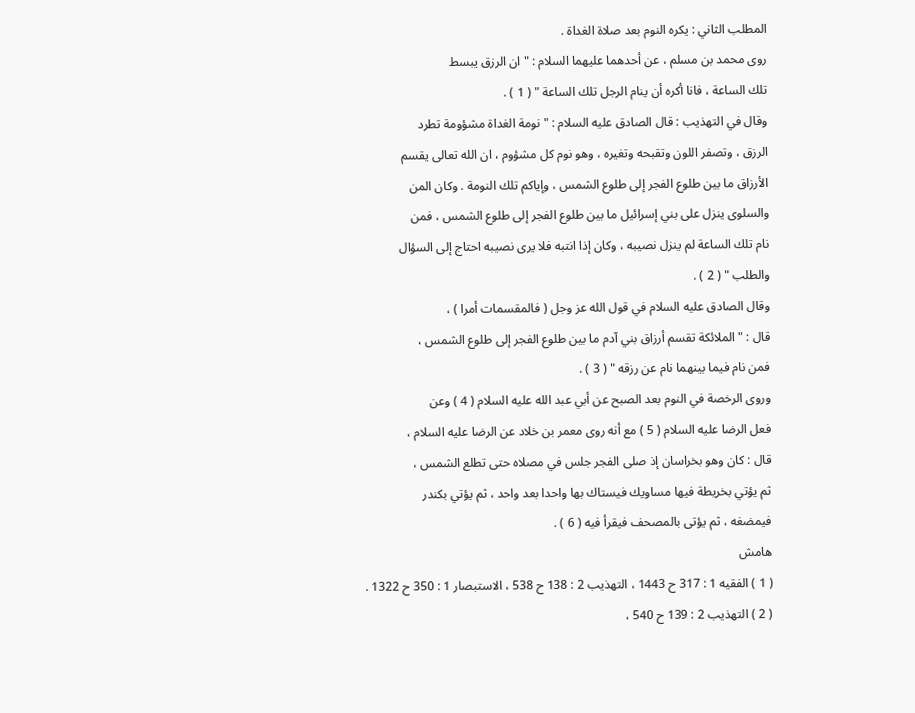المطلب الثاني : يكره النوم بعد صلاة الغداة .
روى محمد بن مسلم ، عن أحدهما عليهما السلام : " ان الرزق يبسط
تلك الساعة ، فانا أكره أن ينام الرجل تلك الساعة " ( 1 ) .
وقال في التهذيب : قال الصادق عليه السلام : " نومة الغداة مشؤومة تطرد
الرزق ، وتصفر اللون وتقبحه وتغيره ، وهو نوم كل مشؤوم ، ان الله تعالى يقسم
الأرزاق ما بين طلوع الفجر إلى طلوع الشمس ، وإياكم تلك النومة . وكان المن
والسلوى ينزل على بني إسرائيل ما بين طلوع الفجر إلى طلوع الشمس ، فمن
نام تلك الساعة لم ينزل نصيبه ، وكان إذا انتبه فلا يرى نصيبه احتاج إلى السؤال
والطلب " ( 2 ) .
وقال الصادق عليه السلام في قول الله عز وجل ( فالمقسمات أمرا ) ،
قال : " الملائكة تقسم أرزاق بني آدم ما بين طلوع الفجر إلى طلوع الشمس ،
فمن نام فيما بينهما نام عن رزقه " ( 3 ) .
وروى الرخصة في النوم بعد الصبح عن أبي عبد الله عليه السلام ( 4 ) وعن
فعل الرضا عليه السلام ( 5 ) مع أنه روى معمر بن خلاد عن الرضا عليه السلام ،
قال : كان وهو بخراسان إذ صلى الفجر جلس في مصلاه حتى تطلع الشمس ،
ثم يؤتي بخريطة فيها مساويك فيستاك بها واحدا بعد واحد ، ثم يؤتي بكندر
فيمضغه ، ثم يؤتى بالمصحف فيقرأ فيه ( 6 ) .
هامش
( 1 ) الفقيه 1 : 317 ح 1443 ، التهذيب 2 : 138 ح 538 ، الاستبصار 1 : 350 ح 1322 .
( 2 ) التهذيب 2 : 139 ح 540 ،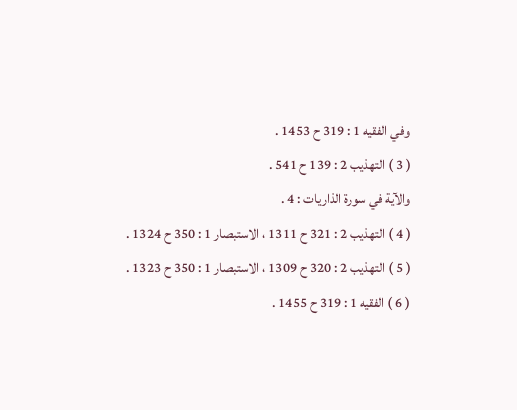وفي الفقيه 1 : 319 ح 1453 .
( 3 ) التهذيب 2 : 139 ح 541 .
والآية في سورة الذاريات : 4 .
( 4 ) التهذيب 2 : 321 ح 1311 ، الاستبصار 1 : 350 ح 1324 .
( 5 ) التهذيب 2 : 320 ح 1309 ، الاستبصار 1 : 350 ح 1323 .
( 6 ) الفقيه 1 : 319 ح 1455 .